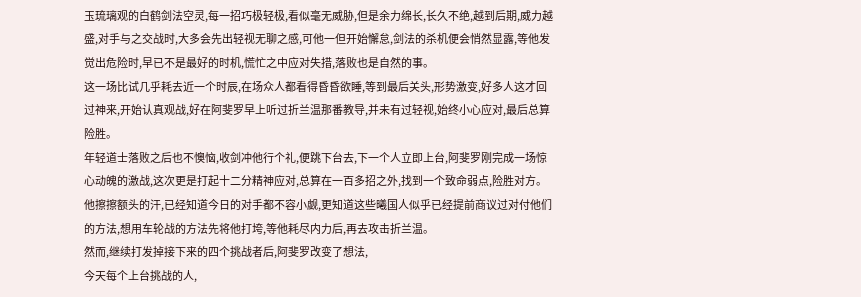玉琉璃观的白鹤剑法空灵,每一招巧极轻极,看似毫无威胁,但是余力绵长,长久不绝,越到后期,威力越盛,对手与之交战时,大多会先出轻视无聊之感,可他一但开始懈怠,剑法的杀机便会悄然显露,等他发觉出危险时,早已不是最好的时机,慌忙之中应对失措,落败也是自然的事。
这一场比试几乎耗去近一个时辰,在场众人都看得昏昏欲睡,等到最后关头,形势激变,好多人这才回过神来,开始认真观战,好在阿斐罗早上听过折兰温那番教导,并未有过轻视,始终小心应对,最后总算险胜。
年轻道士落败之后也不懊恼,收剑冲他行个礼,便跳下台去,下一个人立即上台,阿斐罗刚完成一场惊心动魄的激战,这次更是打起十二分精神应对,总算在一百多招之外,找到一个致命弱点,险胜对方。
他擦擦额头的汗,已经知道今日的对手都不容小觑,更知道这些曦国人似乎已经提前商议过对付他们的方法,想用车轮战的方法先将他打垮,等他耗尽内力后,再去攻击折兰温。
然而,继续打发掉接下来的四个挑战者后,阿斐罗改变了想法,
今天每个上台挑战的人,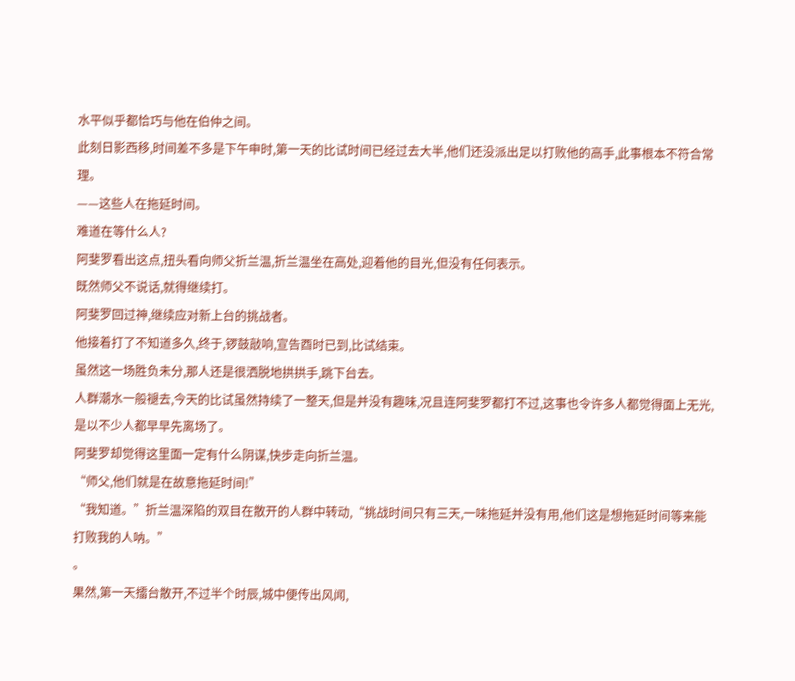水平似乎都恰巧与他在伯仲之间。
此刻日影西移,时间差不多是下午申时,第一天的比试时间已经过去大半,他们还没派出足以打败他的高手,此事根本不符合常理。
——这些人在拖延时间。
难道在等什么人?
阿斐罗看出这点,扭头看向师父折兰温,折兰温坐在高处,迎着他的目光,但没有任何表示。
既然师父不说话,就得继续打。
阿斐罗回过神,继续应对新上台的挑战者。
他接着打了不知道多久,终于,锣鼓敲响,宣告酉时已到,比试结束。
虽然这一场胜负未分,那人还是很洒脱地拱拱手,跳下台去。
人群潮水一般褪去,今天的比试虽然持续了一整天,但是并没有趣味,况且连阿斐罗都打不过,这事也令许多人都觉得面上无光,是以不少人都早早先离场了。
阿斐罗却觉得这里面一定有什么阴谋,快步走向折兰温。
“师父,他们就是在故意拖延时间!”
“我知道。”折兰温深陷的双目在散开的人群中转动,“挑战时间只有三天,一味拖延并没有用,他们这是想拖延时间等来能打败我的人呐。”
。
果然,第一天擂台散开,不过半个时辰,城中便传出风闻,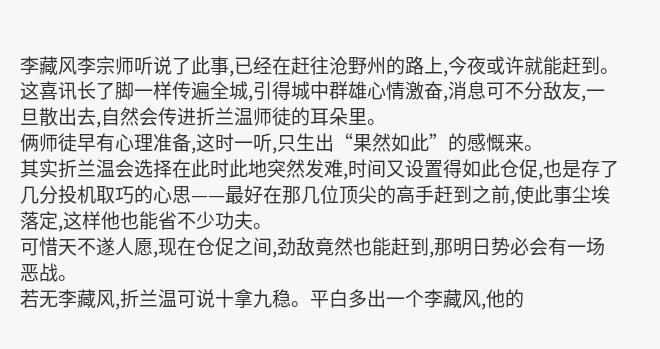李藏风李宗师听说了此事,已经在赶往沧野州的路上,今夜或许就能赶到。
这喜讯长了脚一样传遍全城,引得城中群雄心情激奋,消息可不分敌友,一旦散出去,自然会传进折兰温师徒的耳朵里。
俩师徒早有心理准备,这时一听,只生出“果然如此”的感慨来。
其实折兰温会选择在此时此地突然发难,时间又设置得如此仓促,也是存了几分投机取巧的心思——最好在那几位顶尖的高手赶到之前,使此事尘埃落定,这样他也能省不少功夫。
可惜天不遂人愿,现在仓促之间,劲敌竟然也能赶到,那明日势必会有一场恶战。
若无李藏风,折兰温可说十拿九稳。平白多出一个李藏风,他的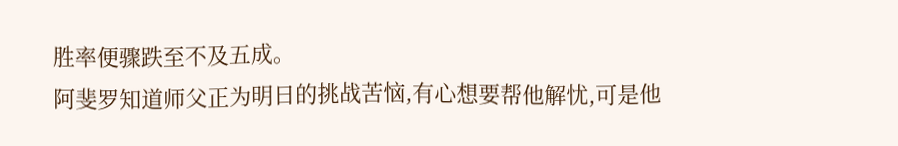胜率便骤跌至不及五成。
阿斐罗知道师父正为明日的挑战苦恼,有心想要帮他解忧,可是他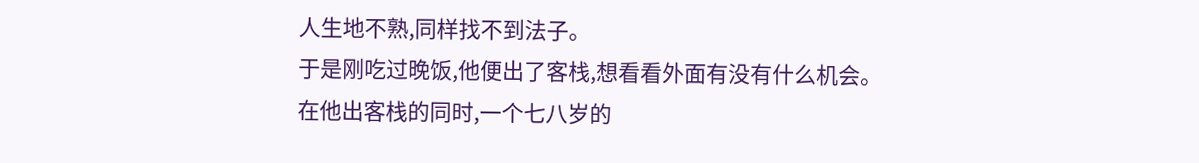人生地不熟,同样找不到法子。
于是刚吃过晚饭,他便出了客栈,想看看外面有没有什么机会。
在他出客栈的同时,一个七八岁的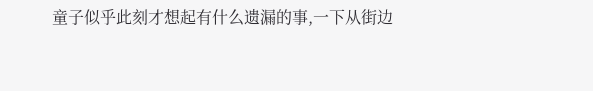童子似乎此刻才想起有什么遗漏的事,一下从街边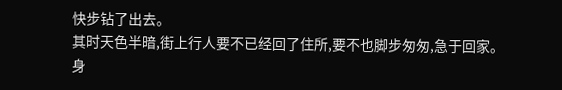快步钻了出去。
其时天色半暗,街上行人要不已经回了住所,要不也脚步匆匆,急于回家。身